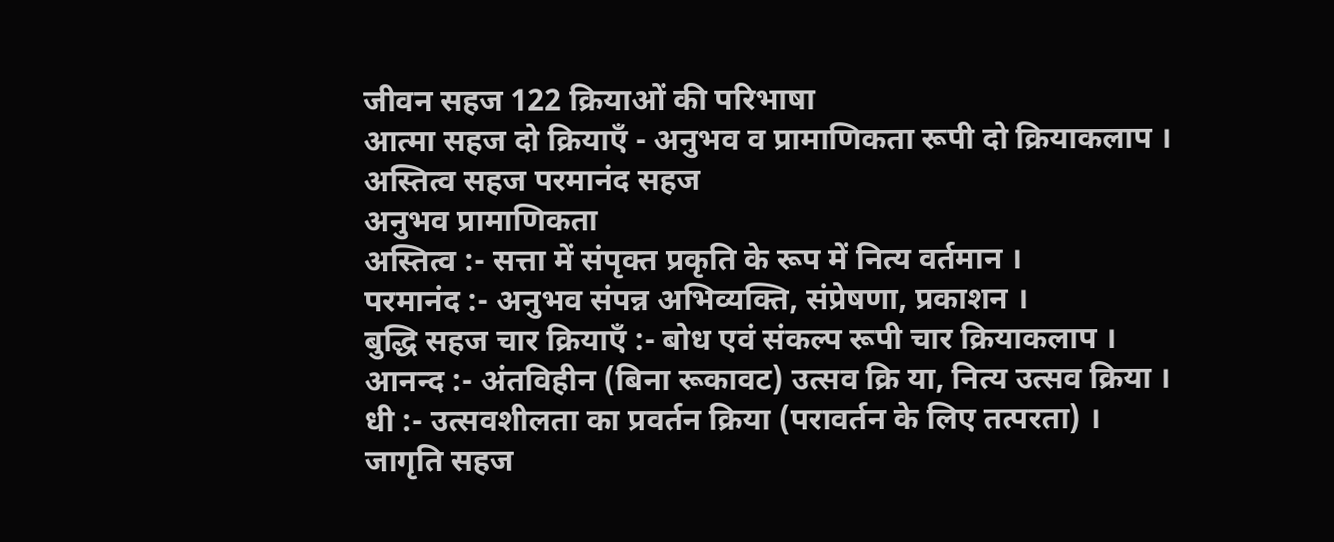जीवन सहज 122 क्रियाओं की परिभाषा
आत्मा सहज दो क्रियाएँ - अनुभव व प्रामाणिकता रूपी दो क्रियाकलाप ।
अस्तित्व सहज परमानंद सहज
अनुभव प्रामाणिकता
अस्तित्व :- सत्ता में संपृक्त प्रकृति के रूप में नित्य वर्तमान ।
परमानंद :- अनुभव संपन्न अभिव्यक्ति, संप्रेषणा, प्रकाशन ।
बुद्धि सहज चार क्रियाएँ :- बोध एवं संकल्प रूपी चार क्रियाकलाप ।
आनन्द :- अंतविहीन (बिना रूकावट) उत्सव क्रि या, नित्य उत्सव क्रिया ।
धी :- उत्सवशीलता का प्रवर्तन क्रिया (परावर्तन के लिए तत्परता) ।
जागृति सहज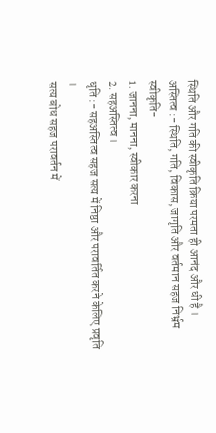स्थिति और गति की स्वीकृति क्रिया परमता ही आनंद और धी है ।
अस्तित्व :- स्थिति, गति, विकास, जागृति और वर्तमान सहज निर्भ्रम स्वीकृति-
1. जानना, मानना, स्वीकार करना
2. सहअस्तित्व ।
धृति :- सहअस्तित्व सहज सत्य में निष्ठा और परावर्तित करने केलिए प्रवृति ।
सत्य बोध सहज परावर्तन में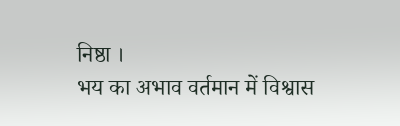निष्ठा ।
भय का अभाव वर्तमान में विश्वास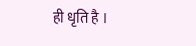ही धृति है ।